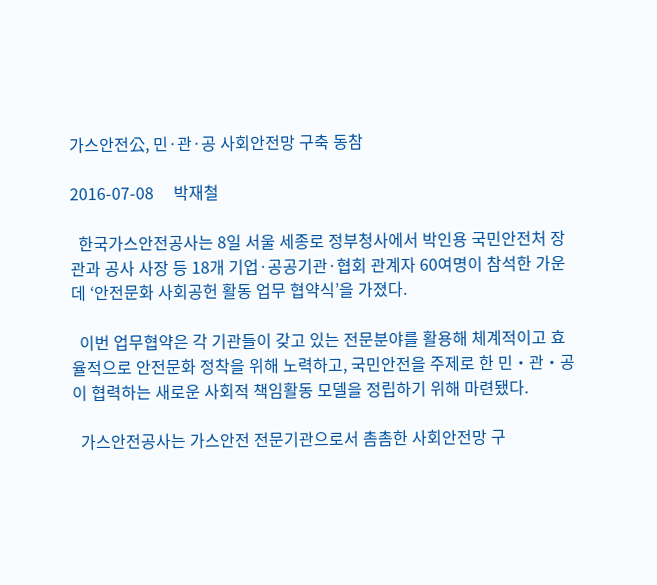가스안전公, 민·관·공 사회안전망 구축 동참

2016-07-08     박재철

  한국가스안전공사는 8일 서울 세종로 정부청사에서 박인용 국민안전처 장관과 공사 사장 등 18개 기업·공공기관·협회 관계자 60여명이 참석한 가운데 ‘안전문화 사회공헌 활동 업무 협약식’을 가졌다.

  이번 업무협약은 각 기관들이 갖고 있는 전문분야를 활용해 체계적이고 효율적으로 안전문화 정착을 위해 노력하고, 국민안전을 주제로 한 민‧관‧공이 협력하는 새로운 사회적 책임활동 모델을 정립하기 위해 마련됐다.

  가스안전공사는 가스안전 전문기관으로서 촘촘한 사회안전망 구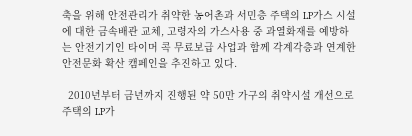축을 위해 안전관리가 취약한 농어촌과 서민층 주택의 LP가스 시설에 대한 금속배관 교체, 고령자의 가스사용 중 과열화재를 예방하는 안전기기인 타이머 콕 무료보급 사업과 함께 각계각층과 연계한 안전문화 확산 캠페인을 추진하고 있다.

  2010년부터 금년까지 진행된 약 50만 가구의 취약시설 개선으로 주택의 LP가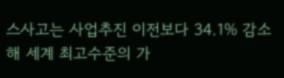스사고는 사업추진 이전보다 34.1% 감소해 세계 최고수준의 가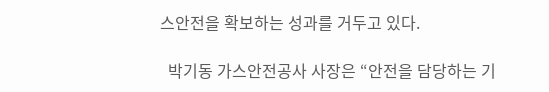스안전을 확보하는 성과를 거두고 있다.

  박기동 가스안전공사 사장은 “안전을 담당하는 기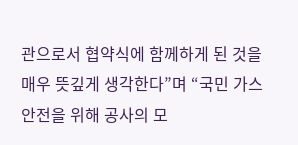관으로서 협약식에 함께하게 된 것을 매우 뜻깊게 생각한다”며 “국민 가스안전을 위해 공사의 모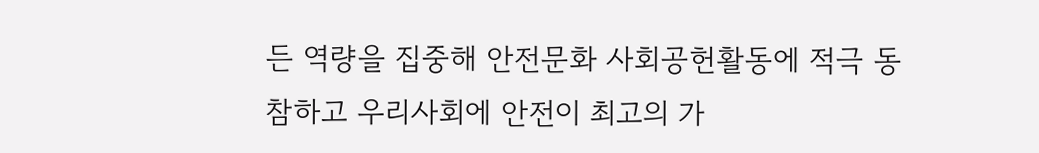든 역량을 집중해 안전문화 사회공헌활동에 적극 동참하고 우리사회에 안전이 최고의 가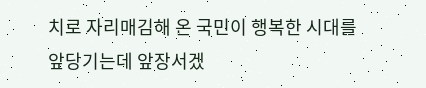치로 자리매김해 온 국민이 행복한 시대를 앞당기는데 앞장서겠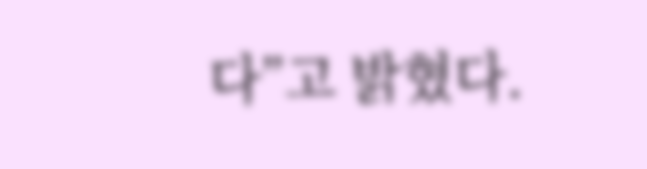다”고 밝혔다.